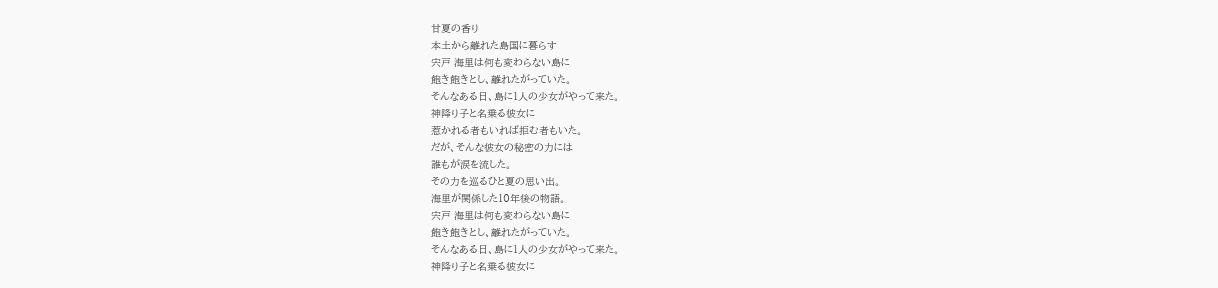甘夏の香り
本土から離れた島国に暮らす
宍戸 海里は何も変わらない島に
飽き飽きとし、離れたがっていた。
そんなある日、島に1人の少女がやって来た。
神降り子と名乗る彼女に
惹かれる者もいれば拒む者もいた。
だが、そんな彼女の秘密の力には
誰もが涙を流した。
その力を巡るひと夏の思い出。
海里が関係した10年後の物語。
宍戸 海里は何も変わらない島に
飽き飽きとし、離れたがっていた。
そんなある日、島に1人の少女がやって来た。
神降り子と名乗る彼女に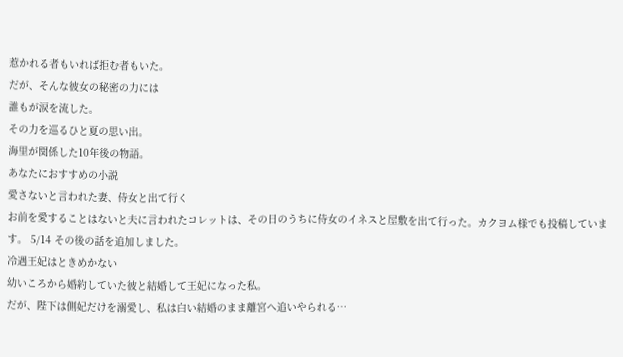惹かれる者もいれば拒む者もいた。
だが、そんな彼女の秘密の力には
誰もが涙を流した。
その力を巡るひと夏の思い出。
海里が関係した10年後の物語。
あなたにおすすめの小説
愛さないと言われた妻、侍女と出て行く
お前を愛することはないと夫に言われたコレットは、その日のうちに侍女のイネスと屋敷を出て行った。カクヨム様でも投稿しています。 5/14 その後の話を追加しました。
冷遇王妃はときめかない
幼いころから婚約していた彼と結婚して王妃になった私。
だが、陛下は側妃だけを溺愛し、私は白い結婚のまま離宮へ追いやられる…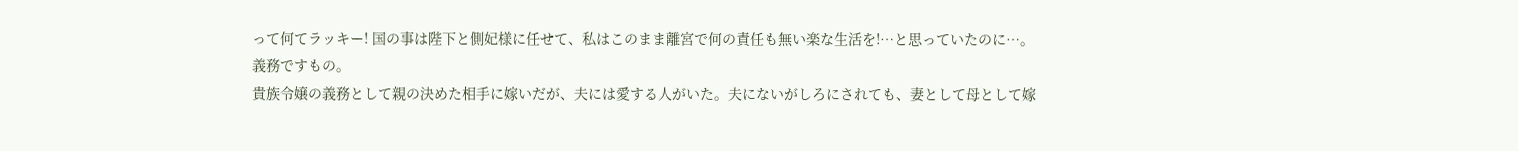って何てラッキー! 国の事は陛下と側妃様に任せて、私はこのまま離宮で何の責任も無い楽な生活を!…と思っていたのに…。
義務ですもの。
貴族令嬢の義務として親の決めた相手に嫁いだが、夫には愛する人がいた。夫にないがしろにされても、妻として母として嫁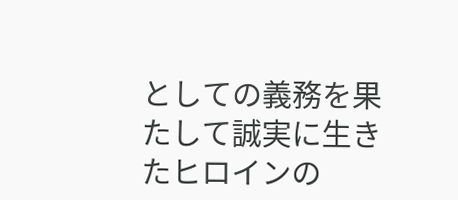としての義務を果たして誠実に生きたヒロインの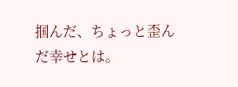掴んだ、ちょっと歪んだ幸せとは。